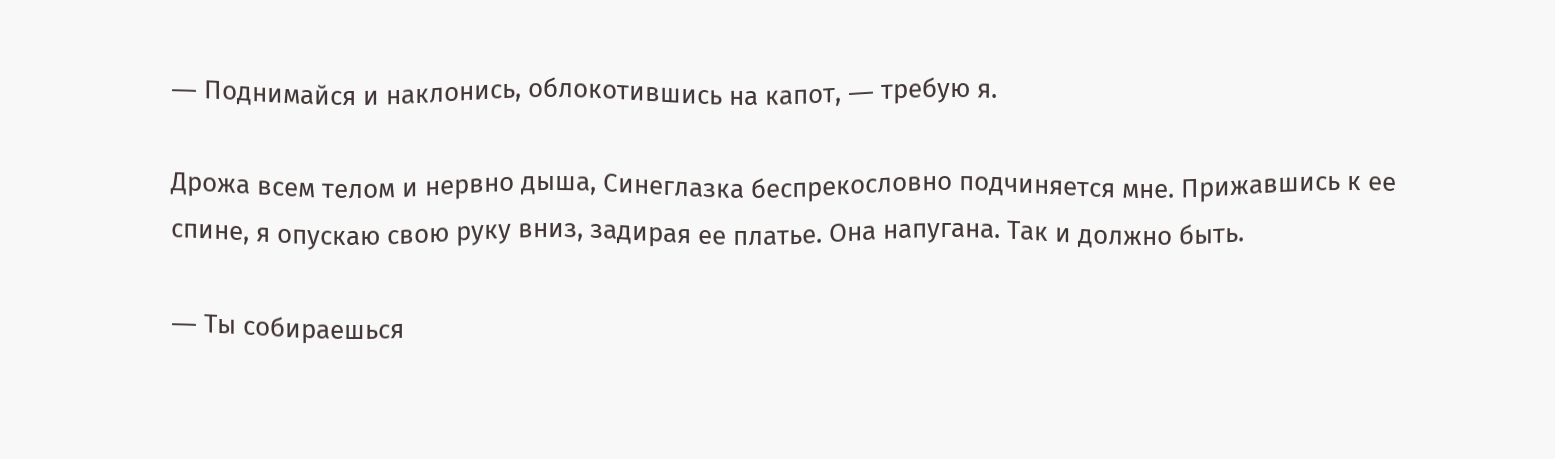― Поднимайся и наклонись, облокотившись на капот, ― требую я.

Дрожа всем телом и нервно дыша, Синеглазка беспрекословно подчиняется мне. Прижавшись к ее спине, я опускаю свою руку вниз, задирая ее платье. Она напугана. Так и должно быть.

― Ты собираешься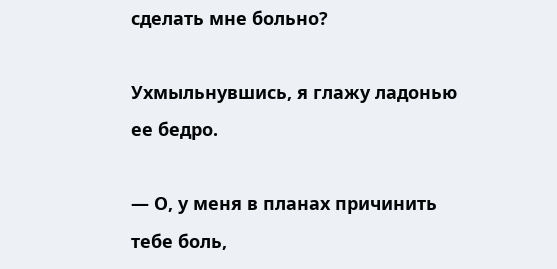сделать мне больно?

Ухмыльнувшись, я глажу ладонью ее бедро.

― О, у меня в планах причинить тебе боль,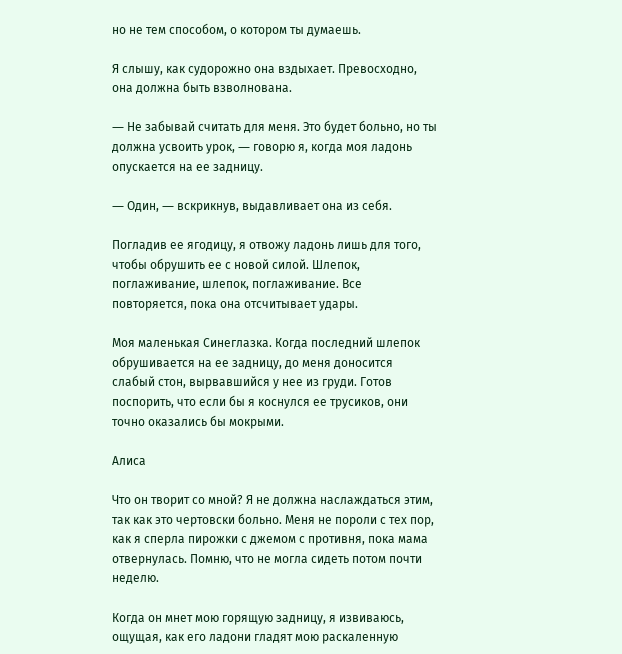но не тем способом, о котором ты думаешь.

Я слышу, как судорожно она вздыхает. Превосходно, она должна быть взволнована.

― Не забывай считать для меня. Это будет больно, но ты должна усвоить урок, ― говорю я, когда моя ладонь опускается на ее задницу.

― Один, ― вскрикнув, выдавливает она из себя.

Погладив ее ягодицу, я отвожу ладонь лишь для того, чтобы обрушить ее с новой силой. Шлепок, поглаживание, шлепок, поглаживание. Все повторяется, пока она отсчитывает удары.

Моя маленькая Синеглазка. Когда последний шлепок обрушивается на ее задницу, до меня доносится слабый стон, вырвавшийся у нее из груди. Готов поспорить, что если бы я коснулся ее трусиков, они точно оказались бы мокрыми.

Алиса

Что он творит со мной? Я не должна наслаждаться этим, так как это чертовски больно. Меня не пороли с тех пор, как я сперла пирожки с джемом с противня, пока мама отвернулась. Помню, что не могла сидеть потом почти неделю.

Когда он мнет мою горящую задницу, я извиваюсь, ощущая, как его ладони гладят мою раскаленную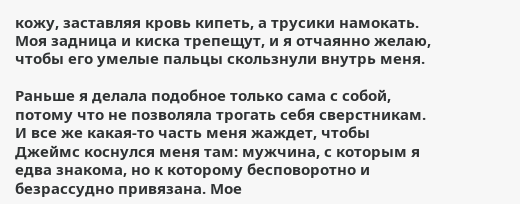кожу, заставляя кровь кипеть, а трусики намокать. Моя задница и киска трепещут, и я отчаянно желаю, чтобы его умелые пальцы скользнули внутрь меня.

Раньше я делала подобное только сама с собой, потому что не позволяла трогать себя сверстникам. И все же какая-то часть меня жаждет, чтобы Джеймс коснулся меня там: мужчина, с которым я едва знакома, но к которому бесповоротно и безрассудно привязана. Мое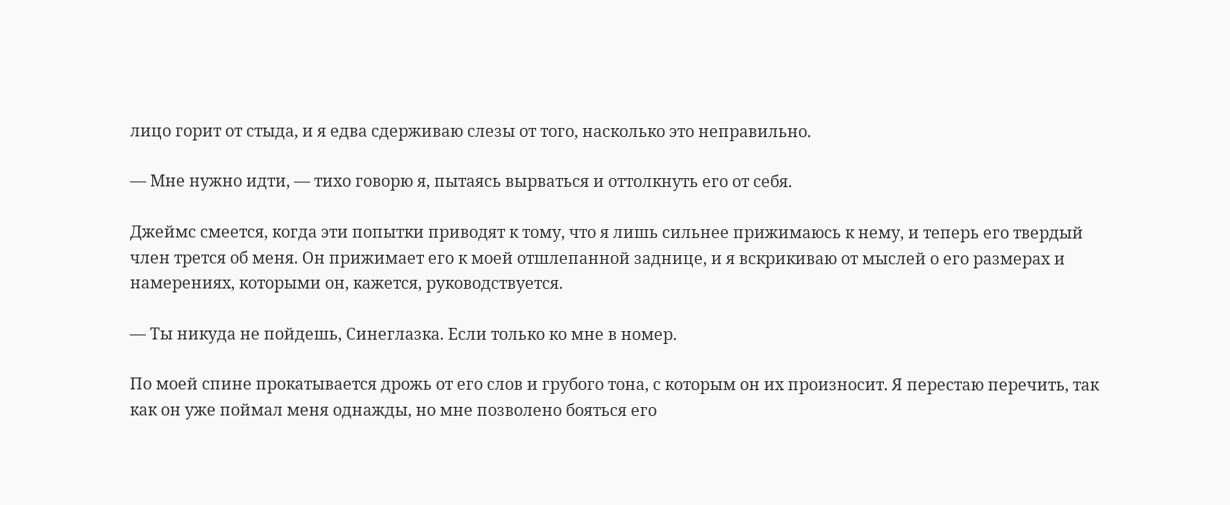лицо горит от стыда, и я едва сдерживаю слезы от того, насколько это неправильно.

― Мне нужно идти, ― тихо говорю я, пытаясь вырваться и оттолкнуть его от себя.

Джеймс смеется, когда эти попытки приводят к тому, что я лишь сильнее прижимаюсь к нему, и теперь его твердый член трется об меня. Он прижимает его к моей отшлепанной заднице, и я вскрикиваю от мыслей о его размерах и намерениях, которыми он, кажется, руководствуется.

― Ты никуда не пойдешь, Синеглазка. Если только ко мне в номер.

По моей спине прокатывается дрожь от его слов и грубого тона, с которым он их произносит. Я перестаю перечить, так как он уже поймал меня однажды, но мне позволено бояться его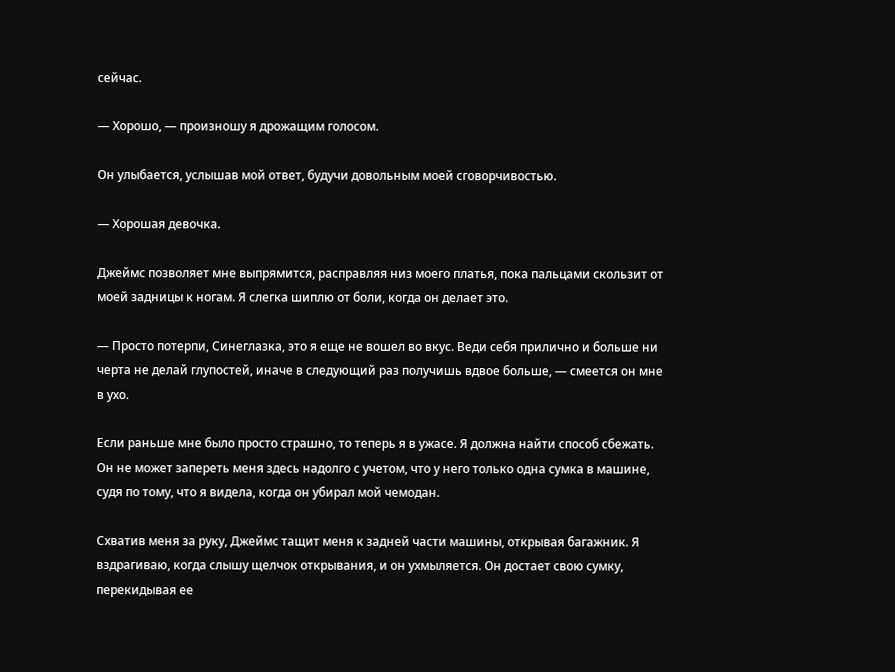сейчас.

― Хорошо, ― произношу я дрожащим голосом.

Он улыбается, услышав мой ответ, будучи довольным моей сговорчивостью.

― Хорошая девочка.

Джеймс позволяет мне выпрямится, расправляя низ моего платья, пока пальцами скользит от моей задницы к ногам. Я слегка шиплю от боли, когда он делает это.

― Просто потерпи, Синеглазка, это я еще не вошел во вкус. Веди себя прилично и больше ни черта не делай глупостей, иначе в следующий раз получишь вдвое больше, ― смеется он мне в ухо.

Если раньше мне было просто страшно, то теперь я в ужасе. Я должна найти способ сбежать. Он не может запереть меня здесь надолго с учетом, что у него только одна сумка в машине, судя по тому, что я видела, когда он убирал мой чемодан.

Схватив меня за руку, Джеймс тащит меня к задней части машины, открывая багажник. Я вздрагиваю, когда слышу щелчок открывания, и он ухмыляется. Он достает свою сумку, перекидывая ее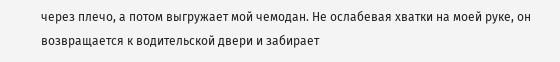через плечо, а потом выгружает мой чемодан. Не ослабевая хватки на моей руке, он возвращается к водительской двери и забирает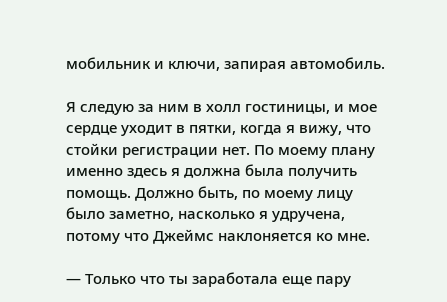мобильник и ключи, запирая автомобиль.

Я следую за ним в холл гостиницы, и мое сердце уходит в пятки, когда я вижу, что стойки регистрации нет. По моему плану именно здесь я должна была получить помощь. Должно быть, по моему лицу было заметно, насколько я удручена, потому что Джеймс наклоняется ко мне.

― Только что ты заработала еще пару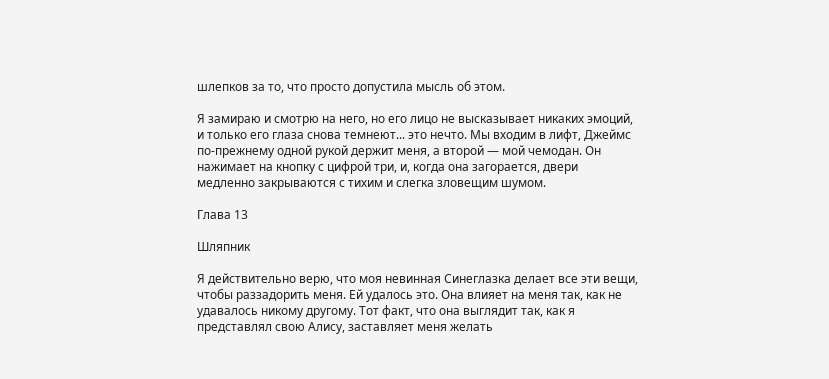шлепков за то, что просто допустила мысль об этом.

Я замираю и смотрю на него, но его лицо не высказывает никаких эмоций, и только его глаза снова темнеют... это нечто. Мы входим в лифт, Джеймс по-прежнему одной рукой держит меня, а второй ― мой чемодан. Он нажимает на кнопку с цифрой три, и, когда она загорается, двери медленно закрываются с тихим и слегка зловещим шумом.

Глава 13

Шляпник

Я действительно верю, что моя невинная Синеглазка делает все эти вещи, чтобы раззадорить меня. Ей удалось это. Она влияет на меня так, как не удавалось никому другому. Тот факт, что она выглядит так, как я представлял свою Алису, заставляет меня желать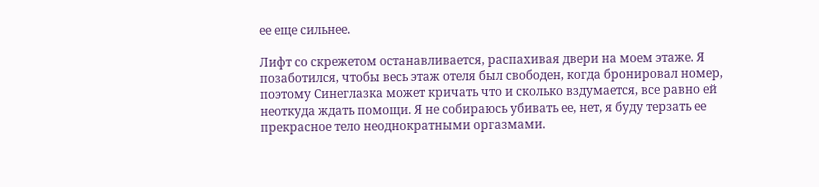ее еще сильнее.

Лифт со скрежетом останавливается, распахивая двери на моем этаже. Я позаботился, чтобы весь этаж отеля был свободен, когда бронировал номер, поэтому Синеглазка может кричать что и сколько вздумается, все равно ей неоткуда ждать помощи. Я не собираюсь убивать ее, нет, я буду терзать ее прекрасное тело неоднократными оргазмами.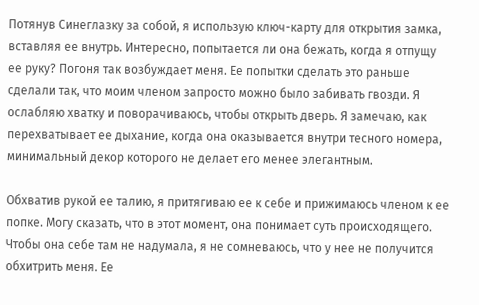Потянув Синеглазку за собой, я использую ключ-карту для открытия замка, вставляя ее внутрь. Интересно, попытается ли она бежать, когда я отпущу ее руку? Погоня так возбуждает меня. Ее попытки сделать это раньше сделали так, что моим членом запросто можно было забивать гвозди. Я ослабляю хватку и поворачиваюсь, чтобы открыть дверь. Я замечаю, как перехватывает ее дыхание, когда она оказывается внутри тесного номера, минимальный декор которого не делает его менее элегантным.

Обхватив рукой ее талию, я притягиваю ее к себе и прижимаюсь членом к ее попке. Могу сказать, что в этот момент, она понимает суть происходящего. Чтобы она себе там не надумала, я не сомневаюсь, что у нее не получится обхитрить меня. Ее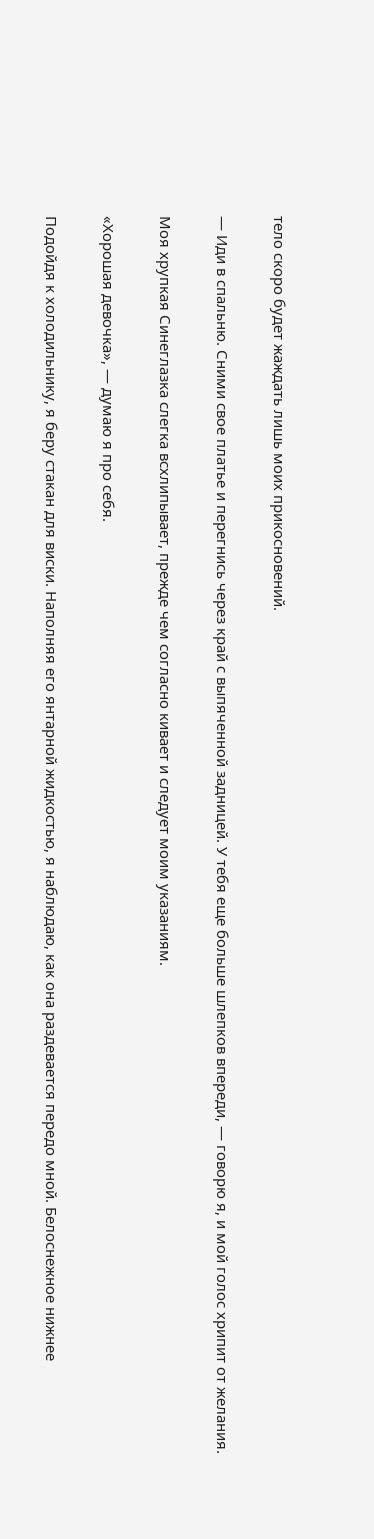тело скоро будет жаждать лишь моих прикосновений.

― Иди в спальню. Сними свое платье и перегнись через край с выпяченной задницей. У тебя еще больше шлепков впереди, ― говорю я, и мой голос хрипит от желания.

Моя хрупкая Синеглазка слегка всхлипывает, прежде чем согласно кивает и следует моим указаниям.

«Хорошая девочка», ― думаю я про себя.

Подойдя к холодильнику, я беру стакан для виски. Наполняя его янтарной жидкостью, я наблюдаю, как она раздевается передо мной. Белоснежное нижнее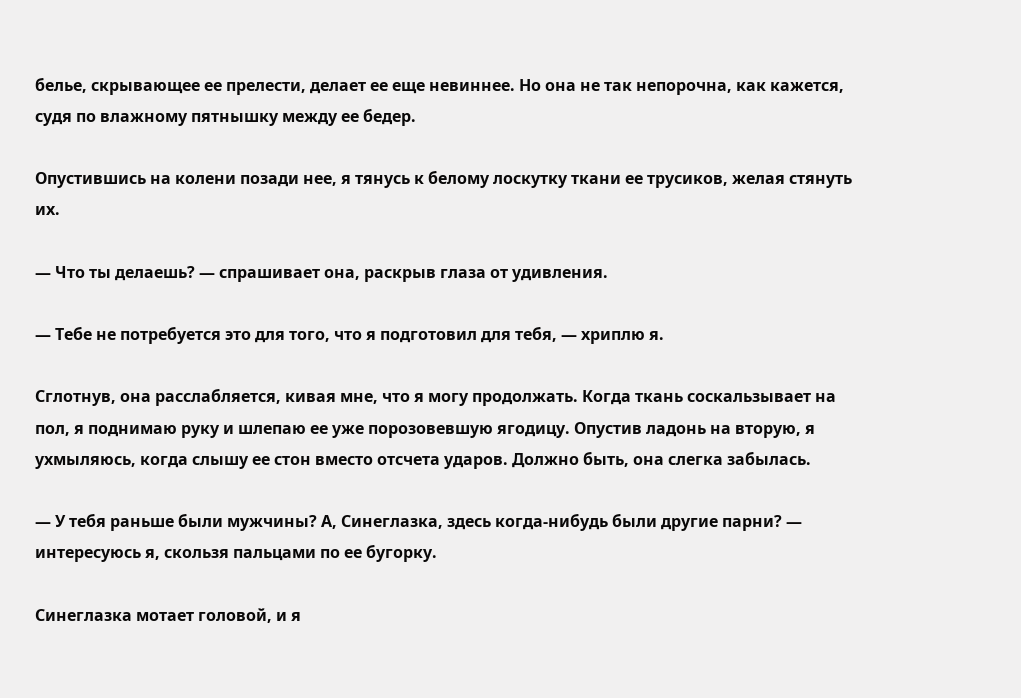белье, скрывающее ее прелести, делает ее еще невиннее. Но она не так непорочна, как кажется, судя по влажному пятнышку между ее бедер.

Опустившись на колени позади нее, я тянусь к белому лоскутку ткани ее трусиков, желая стянуть их.

― Что ты делаешь? ― спрашивает она, раскрыв глаза от удивления.

― Тебе не потребуется это для того, что я подготовил для тебя, ― хриплю я.

Сглотнув, она расслабляется, кивая мне, что я могу продолжать. Когда ткань соскальзывает на пол, я поднимаю руку и шлепаю ее уже порозовевшую ягодицу. Опустив ладонь на вторую, я ухмыляюсь, когда слышу ее стон вместо отсчета ударов. Должно быть, она слегка забылась.

― У тебя раньше были мужчины? А, Синеглазка, здесь когда-нибудь были другие парни? ― интересуюсь я, скользя пальцами по ее бугорку.

Синеглазка мотает головой, и я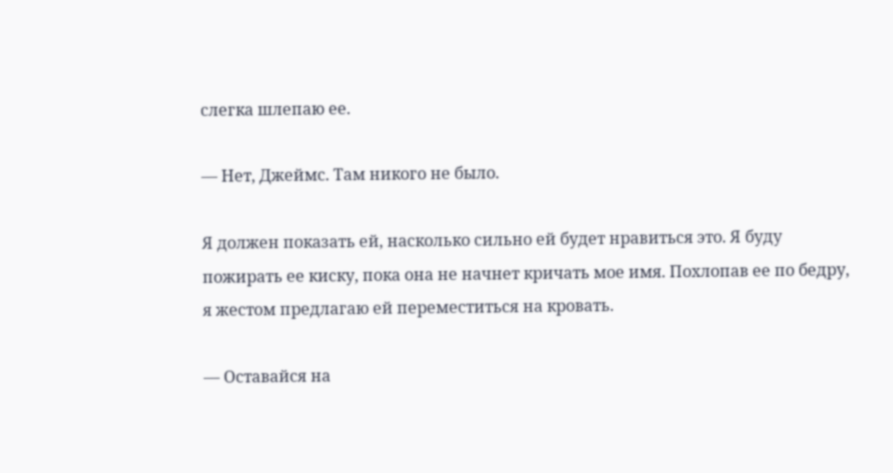слегка шлепаю ее.

― Нет, Джеймс. Там никого не было.

Я должен показать ей, насколько сильно ей будет нравиться это. Я буду пожирать ее киску, пока она не начнет кричать мое имя. Похлопав ее по бедру, я жестом предлагаю ей переместиться на кровать.

― Оставайся на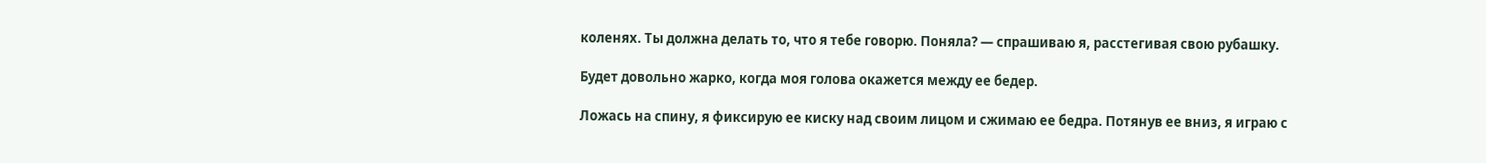коленях. Ты должна делать то, что я тебе говорю. Поняла? ― спрашиваю я, расстегивая свою рубашку.

Будет довольно жарко, когда моя голова окажется между ее бедер.

Ложась на спину, я фиксирую ее киску над своим лицом и сжимаю ее бедра. Потянув ее вниз, я играю с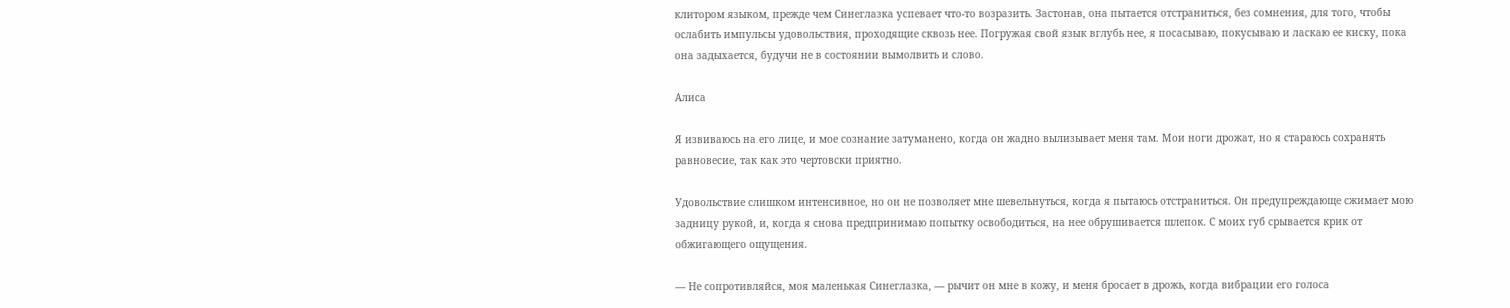клитором языком, прежде чем Синеглазка успевает что-то возразить. Застонав, она пытается отстраниться, без сомнения, для того, чтобы ослабить импульсы удовольствия, проходящие сквозь нее. Погружая свой язык вглубь нее, я посасываю, покусываю и ласкаю ее киску, пока она задыхается, будучи не в состоянии вымолвить и слово.

Алиса

Я извиваюсь на его лице, и мое сознание затуманено, когда он жадно вылизывает меня там. Мои ноги дрожат, но я стараюсь сохранять равновесие, так как это чертовски приятно.

Удовольствие слишком интенсивное, но он не позволяет мне шевельнуться, когда я пытаюсь отстраниться. Он предупреждающе сжимает мою задницу рукой, и, когда я снова предпринимаю попытку освободиться, на нее обрушивается шлепок. С моих губ срывается крик от обжигающего ощущения.

― Не сопротивляйся, моя маленькая Синеглазка, ― рычит он мне в кожу, и меня бросает в дрожь, когда вибрации его голоса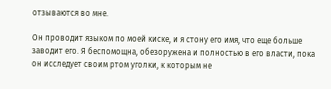отзываются во мне.

Он проводит языком по моей киске, и я стону его имя, что еще больше заводит его. Я беспомощна, обезоружена и полностью в его власти, пока он исследует своим ртом уголки, к которым не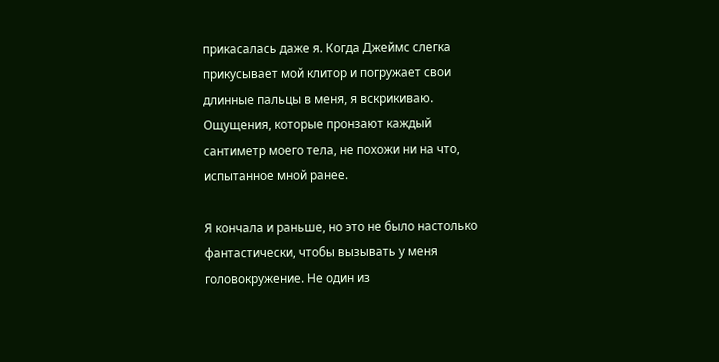прикасалась даже я. Когда Джеймс слегка прикусывает мой клитор и погружает свои длинные пальцы в меня, я вскрикиваю. Ощущения, которые пронзают каждый сантиметр моего тела, не похожи ни на что, испытанное мной ранее.

Я кончала и раньше, но это не было настолько фантастически, чтобы вызывать у меня головокружение. Не один из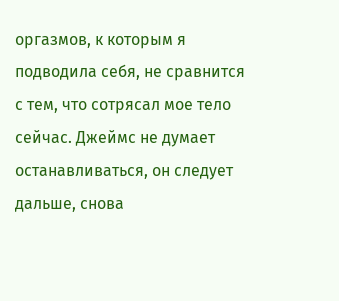оргазмов, к которым я подводила себя, не сравнится с тем, что сотрясал мое тело сейчас. Джеймс не думает останавливаться, он следует дальше, снова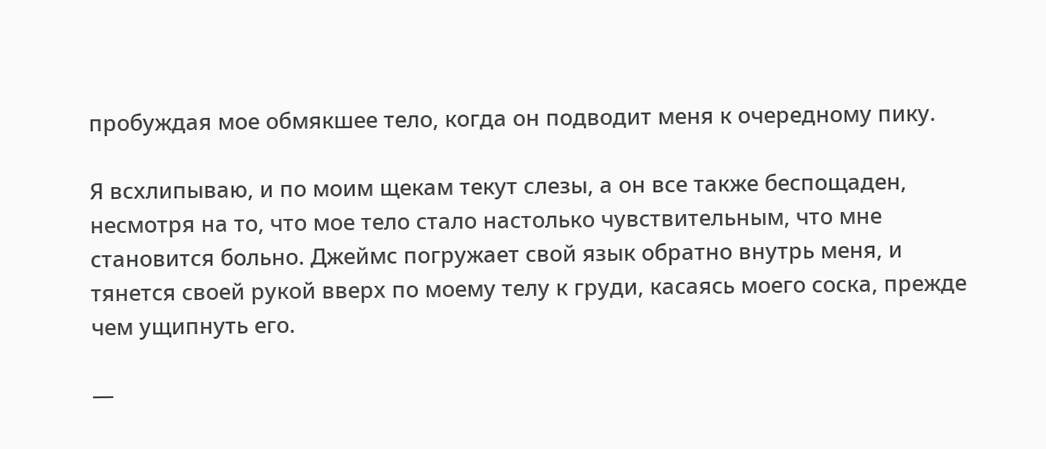пробуждая мое обмякшее тело, когда он подводит меня к очередному пику.

Я всхлипываю, и по моим щекам текут слезы, а он все также беспощаден, несмотря на то, что мое тело стало настолько чувствительным, что мне становится больно. Джеймс погружает свой язык обратно внутрь меня, и тянется своей рукой вверх по моему телу к груди, касаясь моего соска, прежде чем ущипнуть его.

―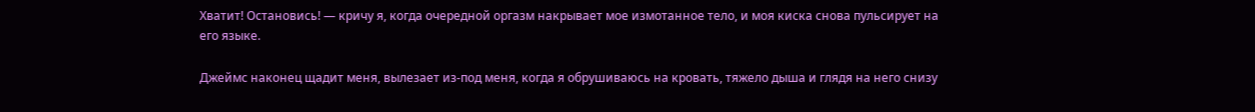Хватит! Остановись! ― кричу я, когда очередной оргазм накрывает мое измотанное тело, и моя киска снова пульсирует на его языке.

Джеймс наконец щадит меня, вылезает из-под меня, когда я обрушиваюсь на кровать, тяжело дыша и глядя на него снизу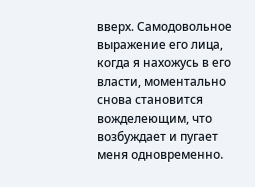вверх. Самодовольное выражение его лица, когда я нахожусь в его власти, моментально снова становится вожделеющим, что возбуждает и пугает меня одновременно.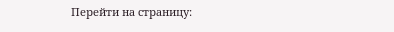Перейти на страницу: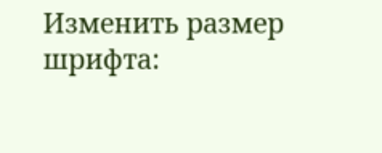Изменить размер шрифта: